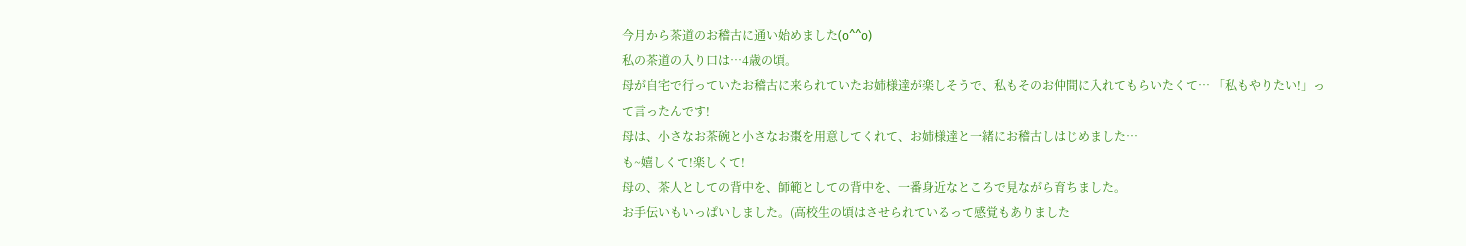今月から茶道のお稽古に通い始めました(o^^o)
私の茶道の入り口は…4歳の頃。
母が自宅で行っていたお稽古に来られていたお姉様達が楽しそうで、私もそのお仲間に入れてもらいたくて… 「私もやりたい!」って言ったんです!
母は、小さなお茶碗と小さなお棗を用意してくれて、お姉様達と一緒にお稽古しはじめました…
も~嬉しくて!楽しくて!
母の、茶人としての背中を、師範としての背中を、一番身近なところで見ながら育ちました。
お手伝いもいっぱいしました。(高校生の頃はさせられているって感覚もありました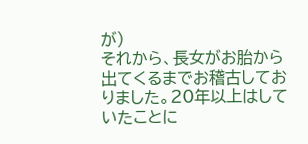が)
それから、長女がお胎から出てくるまでお稽古しておりました。20年以上はしていたことに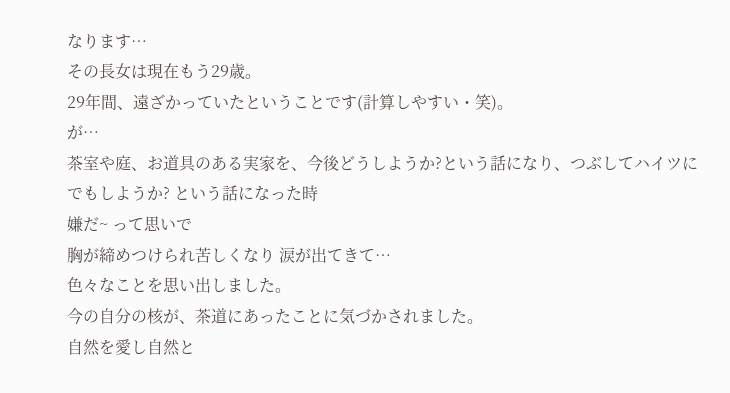なります…
その長女は現在もう29歳。
29年間、遠ざかっていたということです(計算しやすい・笑)。
が…
茶室や庭、お道具のある実家を、今後どうしようか?という話になり、つぶしてハイツにでもしようか? という話になった時
嫌だ~ って思いで
胸が締めつけられ苦しくなり 涙が出てきて…
色々なことを思い出しました。
今の自分の核が、茶道にあったことに気づかされました。
自然を愛し自然と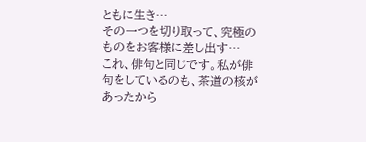ともに生き…
その一つを切り取って、究極のものをお客様に差し出す…
これ、俳句と同じです。私が俳句をしているのも、茶道の核があったから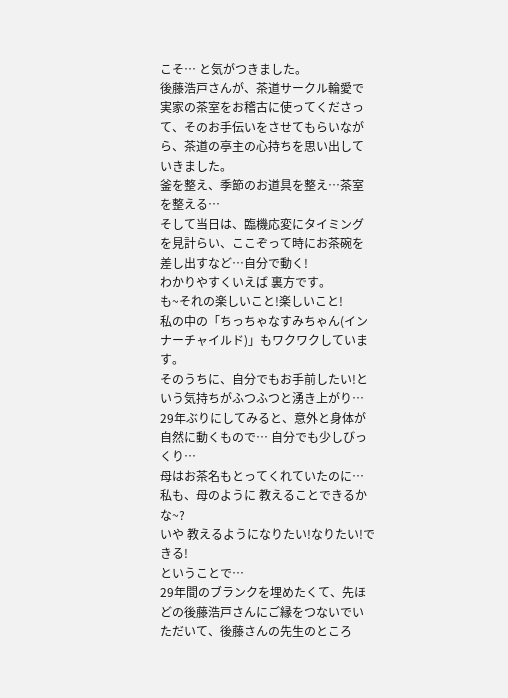こそ… と気がつきました。
後藤浩戸さんが、茶道サークル輪愛で実家の茶室をお稽古に使ってくださって、そのお手伝いをさせてもらいながら、茶道の亭主の心持ちを思い出していきました。
釜を整え、季節のお道具を整え…茶室を整える…
そして当日は、臨機応変にタイミングを見計らい、ここぞって時にお茶碗を差し出すなど…自分で動く!
わかりやすくいえば 裏方です。
も~それの楽しいこと!楽しいこと!
私の中の「ちっちゃなすみちゃん(インナーチャイルド)」もワクワクしています。
そのうちに、自分でもお手前したい!という気持ちがふつふつと湧き上がり…
29年ぶりにしてみると、意外と身体が自然に動くもので… 自分でも少しびっくり…
母はお茶名もとってくれていたのに…
私も、母のように 教えることできるかな~?
いや 教えるようになりたい!なりたい!できる!
ということで…
29年間のブランクを埋めたくて、先ほどの後藤浩戸さんにご縁をつないでいただいて、後藤さんの先生のところ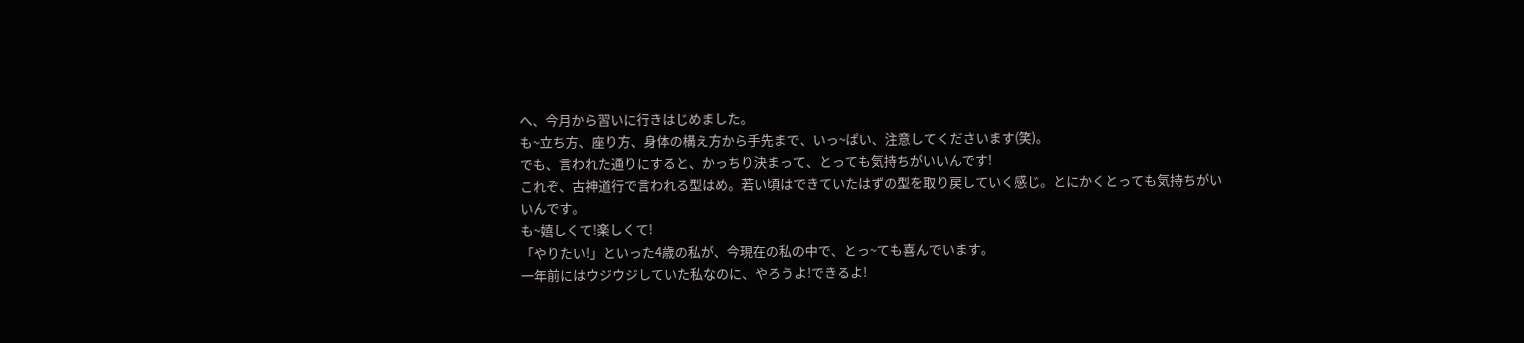へ、今月から習いに行きはじめました。
も~立ち方、座り方、身体の構え方から手先まで、いっ~ぱい、注意してくださいます(笑)。
でも、言われた通りにすると、かっちり決まって、とっても気持ちがいいんです!
これぞ、古神道行で言われる型はめ。若い頃はできていたはずの型を取り戻していく感じ。とにかくとっても気持ちがいいんです。
も~嬉しくて!楽しくて!
「やりたい!」といった4歳の私が、今現在の私の中で、とっ~ても喜んでいます。
一年前にはウジウジしていた私なのに、やろうよ!できるよ!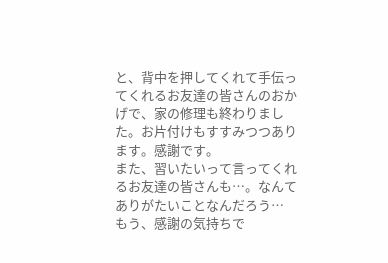と、背中を押してくれて手伝ってくれるお友達の皆さんのおかげで、家の修理も終わりました。お片付けもすすみつつあります。感謝です。
また、習いたいって言ってくれるお友達の皆さんも…。なんてありがたいことなんだろう…
もう、感謝の気持ちで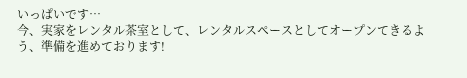いっぱいです…
今、実家をレンタル茶室として、レンタルスペースとしてオープンてきるよう、準備を進めております!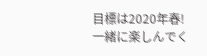目標は2020年春!
一緒に楽しんでく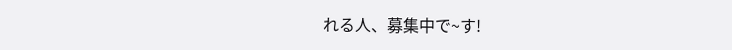れる人、募集中で~す!